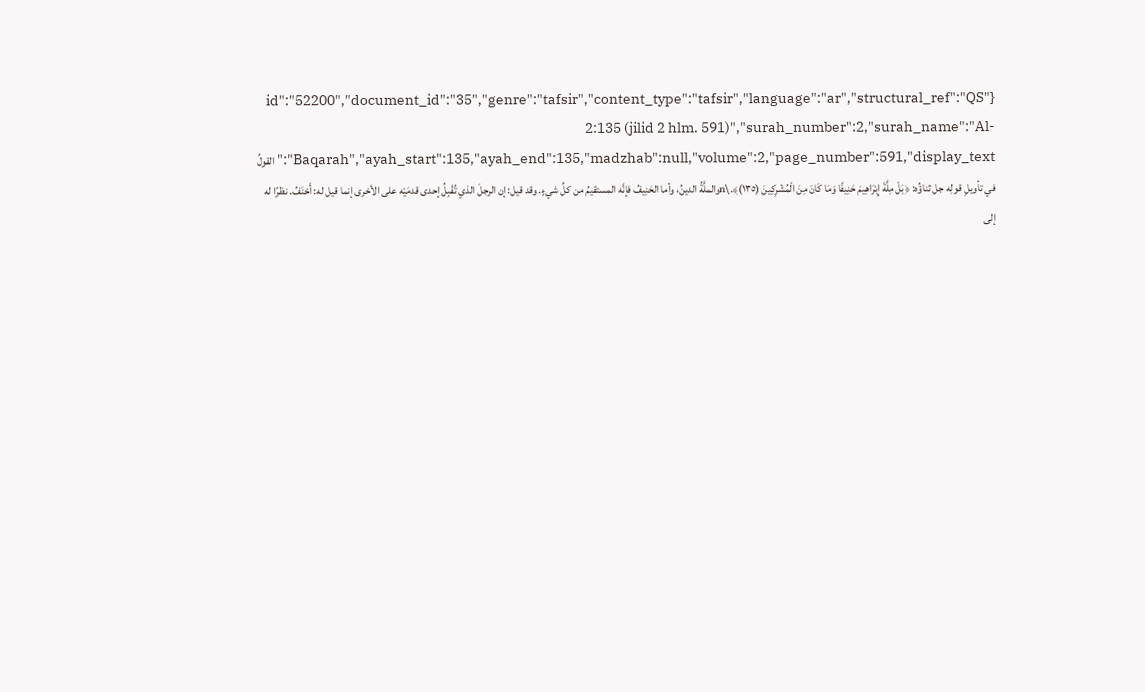{"id":"52200","document_id":"35","genre":"tafsir","content_type":"tafsir","language":"ar","structural_ref":"QS 2:135 (jilid 2 hlm. 591)","surah_number":2,"surah_name":"Al-Baqarah","ayah_start":135,"ayah_end":135,"madzhab":null,"volume":2,"page_number":591,"display_text":"القولُ في تأويلِ قولِه جل ثناؤُه: ﴿بَلْ مِلَّةَ إِبْرَاهِيمَ حَنِيفًا وَمَا كَانَ مِنَ الْمُشْرِكِينَ (١٣٥)﴾.\nوالملَّةُ الدينُ، وأما الحَنِيفُ فإنَّه المستقيمُ من كلِّ شيءٍ. وقد قيل: إن الرجلَ الذي تُقْبِلُ إحدى قدمَيْه على الأخرى إنما قيل له: أَحْنَفُ. نظرًا له إلى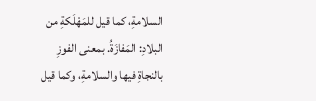السلامةِ، كما قيل للمَهْلَكةِ من البلادِ: المَفازَةُ. بمعنى الفوزِ بالنجاةِ فيها والسلامةِ، وكما قيل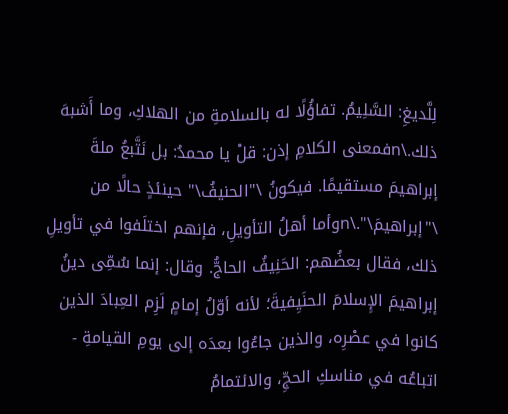لِلَّديغِ: السَّلِيمُ. تفاؤُلًا له بالسلامةِ من الهلاكِ، وما أَشبهَ ذلك.\nفمعنى الكلامِ إذن: قلْ يا محمدُ: بل نَتَّبعُ ملةَ إبراهيمَ مستقيمًا. فيكونُ \"الحنيفُ\" حينئذٍ حالًا من \"إبراهيمَ\".\nوأما أهلُ التأويلِ، فإنهم اختلَفوا في تأويلِ ذلك، فقال بعضُهم: الحَنِيفُ الحاجُّ. وقال: إنما سُمِّى دينُ إبراهيمَ الإِسلامَ الحنَيِفيةَ؛ لأنه أوّلُ إمامٍ لَزِم العِبادَ الذين كانوا في عصْرِه، والذين جاءُوا بعدَه إلى يومِ القيامةِ - اتباعُه في مناسكِ الحجِّ، والائتمامُ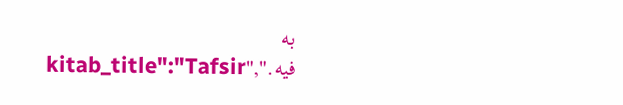به فيه.","kitab_title":"Tafsir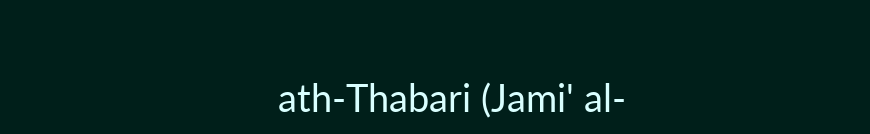ath-Thabari (Jami' al-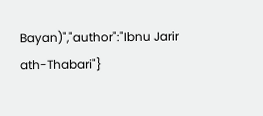Bayan)","author":"Ibnu Jarir ath-Thabari"}